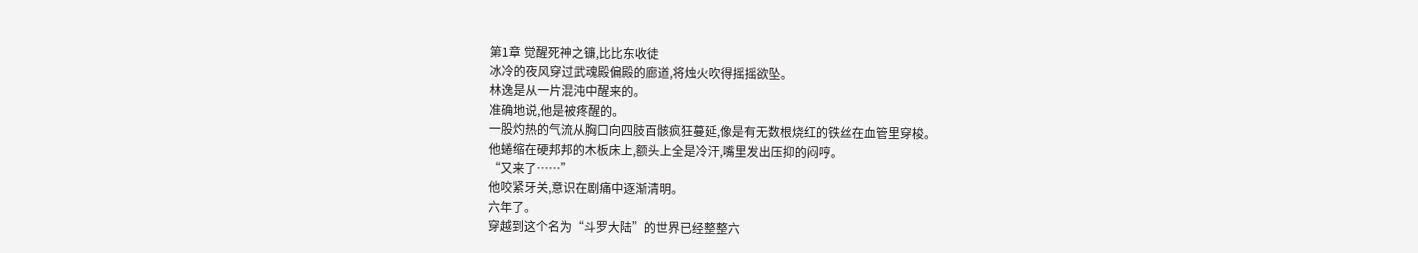第1章 觉醒死神之镰,比比东收徒
冰冷的夜风穿过武魂殿偏殿的廊道,将烛火吹得摇摇欲坠。
林逸是从一片混沌中醒来的。
准确地说,他是被疼醒的。
一股灼热的气流从胸口向四肢百骸疯狂蔓延,像是有无数根烧红的铁丝在血管里穿梭。
他蜷缩在硬邦邦的木板床上,额头上全是冷汗,嘴里发出压抑的闷哼。
“又来了……”
他咬紧牙关,意识在剧痛中逐渐清明。
六年了。
穿越到这个名为“斗罗大陆”的世界已经整整六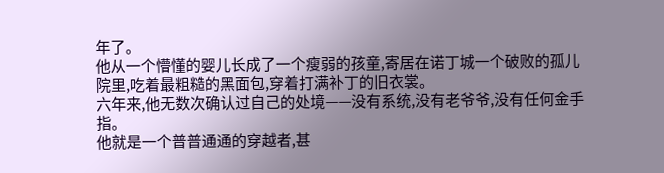年了。
他从一个懵懂的婴儿长成了一个瘦弱的孩童,寄居在诺丁城一个破败的孤儿院里,吃着最粗糙的黑面包,穿着打满补丁的旧衣裳。
六年来,他无数次确认过自己的处境——没有系统,没有老爷爷,没有任何金手指。
他就是一个普普通通的穿越者,甚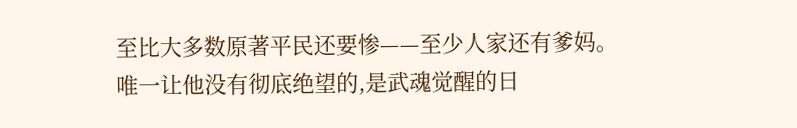至比大多数原著平民还要惨——至少人家还有爹妈。
唯一让他没有彻底绝望的,是武魂觉醒的日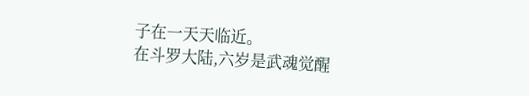子在一天天临近。
在斗罗大陆,六岁是武魂觉醒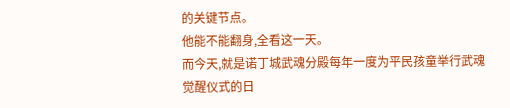的关键节点。
他能不能翻身,全看这一天。
而今天,就是诺丁城武魂分殿每年一度为平民孩童举行武魂觉醒仪式的日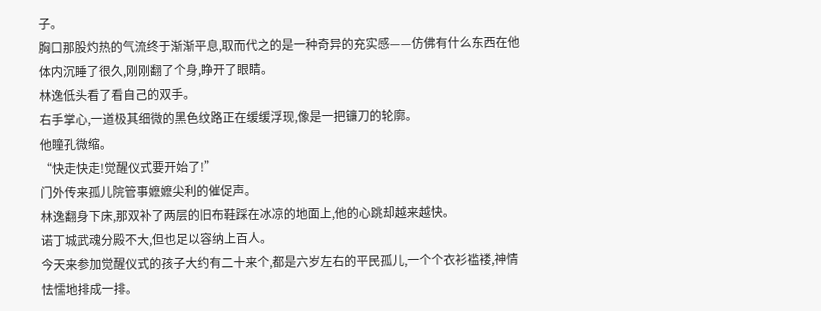子。
胸口那股灼热的气流终于渐渐平息,取而代之的是一种奇异的充实感——仿佛有什么东西在他体内沉睡了很久,刚刚翻了个身,睁开了眼睛。
林逸低头看了看自己的双手。
右手掌心,一道极其细微的黑色纹路正在缓缓浮现,像是一把镰刀的轮廓。
他瞳孔微缩。
“快走快走!觉醒仪式要开始了!”
门外传来孤儿院管事嬷嬷尖利的催促声。
林逸翻身下床,那双补了两层的旧布鞋踩在冰凉的地面上,他的心跳却越来越快。
诺丁城武魂分殿不大,但也足以容纳上百人。
今天来参加觉醒仪式的孩子大约有二十来个,都是六岁左右的平民孤儿,一个个衣衫褴褛,神情怯懦地排成一排。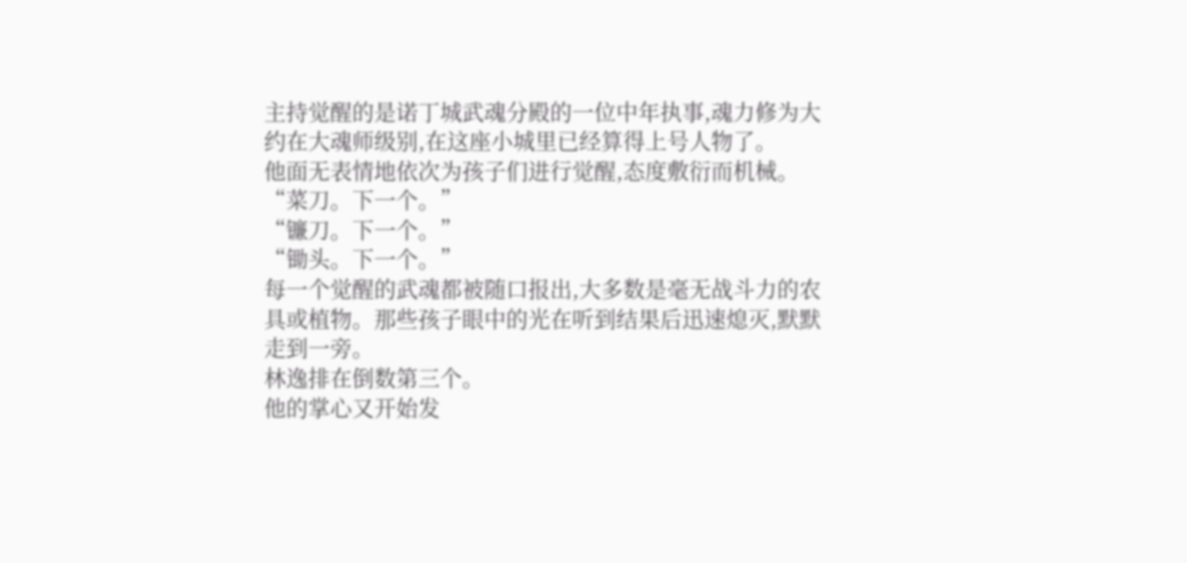主持觉醒的是诺丁城武魂分殿的一位中年执事,魂力修为大约在大魂师级别,在这座小城里已经算得上号人物了。
他面无表情地依次为孩子们进行觉醒,态度敷衍而机械。
“菜刀。下一个。”
“镰刀。下一个。”
“锄头。下一个。”
每一个觉醒的武魂都被随口报出,大多数是毫无战斗力的农具或植物。那些孩子眼中的光在听到结果后迅速熄灭,默默走到一旁。
林逸排在倒数第三个。
他的掌心又开始发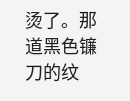烫了。那道黑色镰刀的纹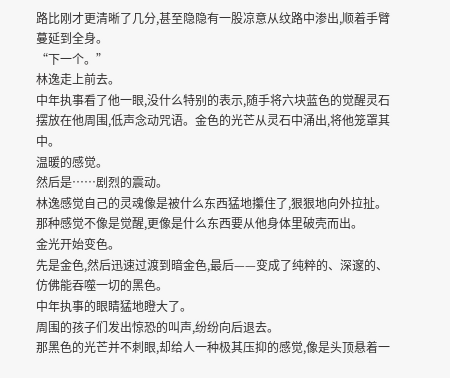路比刚才更清晰了几分,甚至隐隐有一股凉意从纹路中渗出,顺着手臂蔓延到全身。
“下一个。”
林逸走上前去。
中年执事看了他一眼,没什么特别的表示,随手将六块蓝色的觉醒灵石摆放在他周围,低声念动咒语。金色的光芒从灵石中涌出,将他笼罩其中。
温暖的感觉。
然后是……剧烈的震动。
林逸感觉自己的灵魂像是被什么东西猛地攥住了,狠狠地向外拉扯。那种感觉不像是觉醒,更像是什么东西要从他身体里破壳而出。
金光开始变色。
先是金色,然后迅速过渡到暗金色,最后——变成了纯粹的、深邃的、仿佛能吞噬一切的黑色。
中年执事的眼睛猛地瞪大了。
周围的孩子们发出惊恐的叫声,纷纷向后退去。
那黑色的光芒并不刺眼,却给人一种极其压抑的感觉,像是头顶悬着一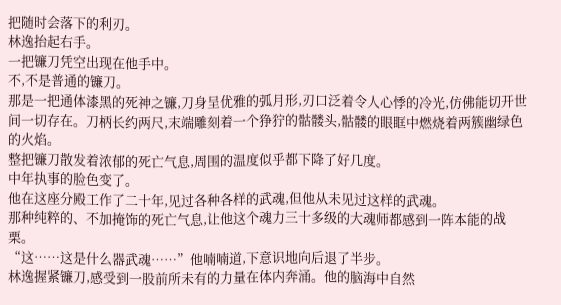把随时会落下的利刃。
林逸抬起右手。
一把镰刀凭空出现在他手中。
不,不是普通的镰刀。
那是一把通体漆黑的死神之镰,刀身呈优雅的弧月形,刃口泛着令人心悸的冷光,仿佛能切开世间一切存在。刀柄长约两尺,末端雕刻着一个狰狞的骷髅头,骷髅的眼眶中燃烧着两簇幽绿色的火焰。
整把镰刀散发着浓郁的死亡气息,周围的温度似乎都下降了好几度。
中年执事的脸色变了。
他在这座分殿工作了二十年,见过各种各样的武魂,但他从未见过这样的武魂。
那种纯粹的、不加掩饰的死亡气息,让他这个魂力三十多级的大魂师都感到一阵本能的战栗。
“这……这是什么器武魂……”他喃喃道,下意识地向后退了半步。
林逸握紧镰刀,感受到一股前所未有的力量在体内奔涌。他的脑海中自然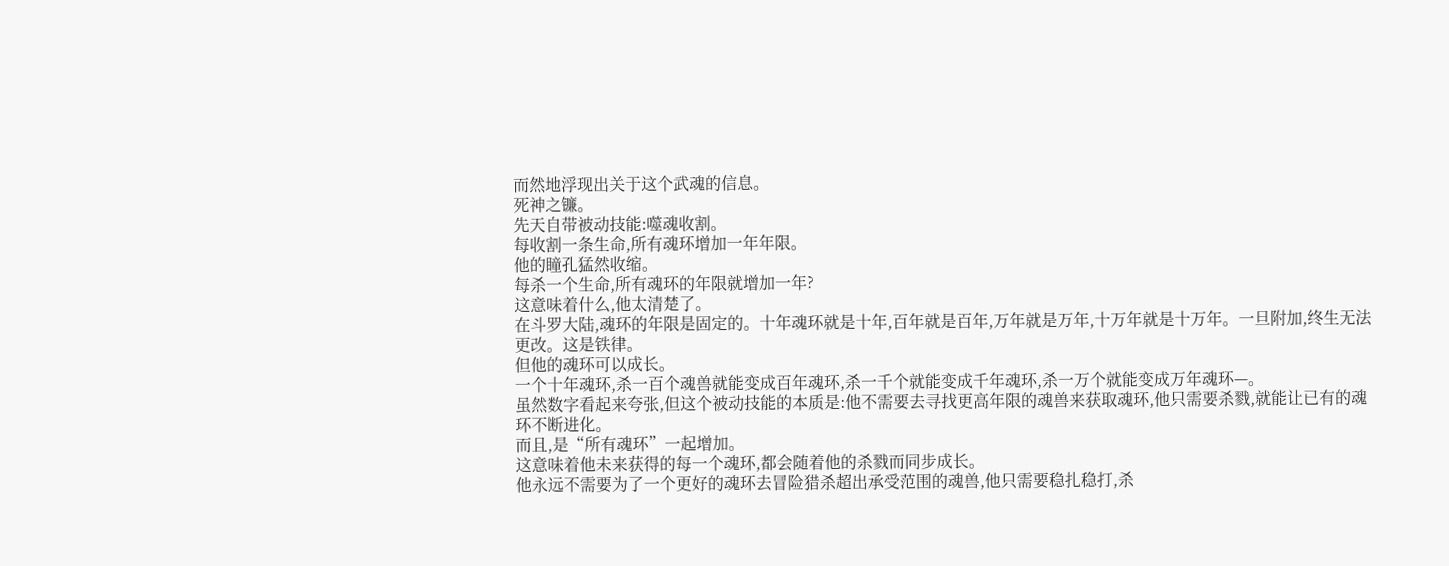而然地浮现出关于这个武魂的信息。
死神之镰。
先天自带被动技能:噬魂收割。
每收割一条生命,所有魂环增加一年年限。
他的瞳孔猛然收缩。
每杀一个生命,所有魂环的年限就增加一年?
这意味着什么,他太清楚了。
在斗罗大陆,魂环的年限是固定的。十年魂环就是十年,百年就是百年,万年就是万年,十万年就是十万年。一旦附加,终生无法更改。这是铁律。
但他的魂环可以成长。
一个十年魂环,杀一百个魂兽就能变成百年魂环,杀一千个就能变成千年魂环,杀一万个就能变成万年魂环—。
虽然数字看起来夸张,但这个被动技能的本质是:他不需要去寻找更高年限的魂兽来获取魂环,他只需要杀戮,就能让已有的魂环不断进化。
而且,是“所有魂环”一起增加。
这意味着他未来获得的每一个魂环,都会随着他的杀戮而同步成长。
他永远不需要为了一个更好的魂环去冒险猎杀超出承受范围的魂兽,他只需要稳扎稳打,杀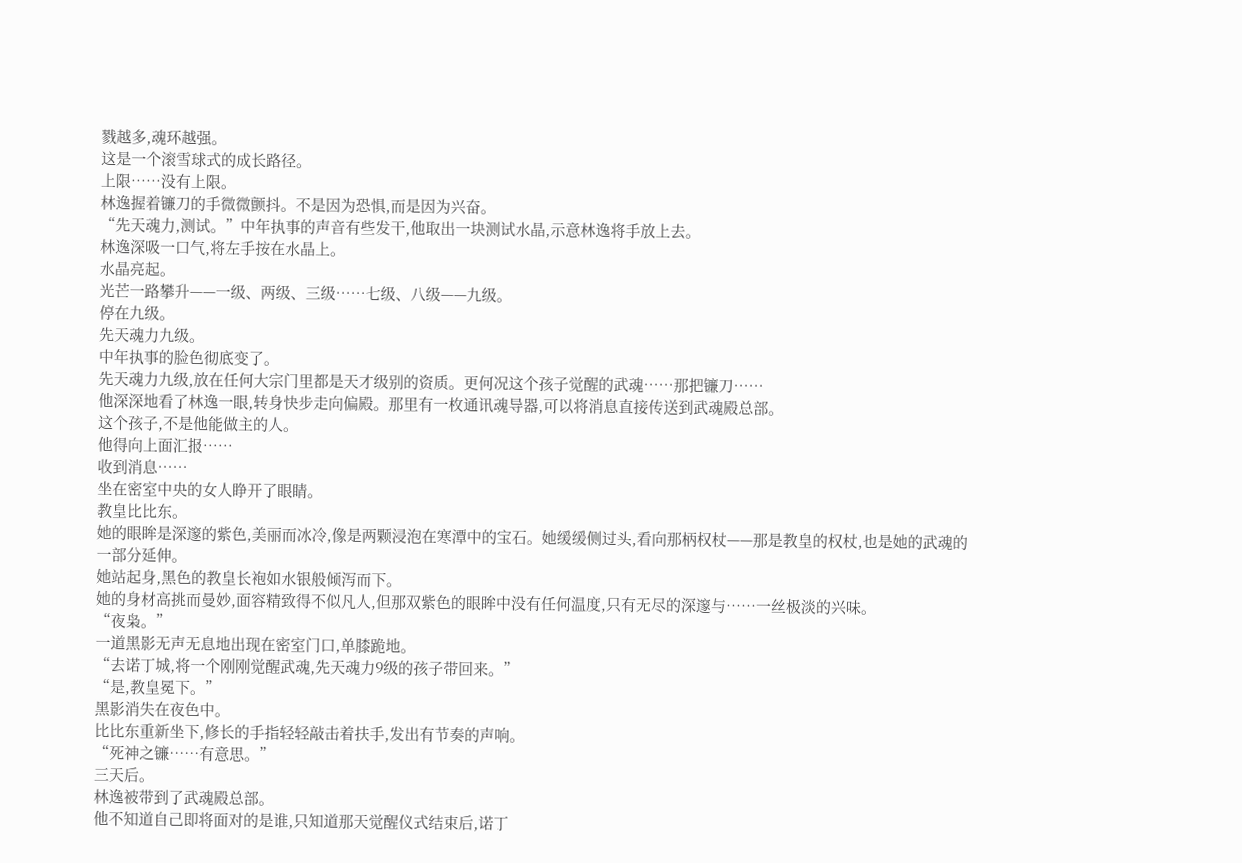戮越多,魂环越强。
这是一个滚雪球式的成长路径。
上限……没有上限。
林逸握着镰刀的手微微颤抖。不是因为恐惧,而是因为兴奋。
“先天魂力,测试。”中年执事的声音有些发干,他取出一块测试水晶,示意林逸将手放上去。
林逸深吸一口气,将左手按在水晶上。
水晶亮起。
光芒一路攀升——一级、两级、三级……七级、八级——九级。
停在九级。
先天魂力九级。
中年执事的脸色彻底变了。
先天魂力九级,放在任何大宗门里都是天才级别的资质。更何况这个孩子觉醒的武魂……那把镰刀……
他深深地看了林逸一眼,转身快步走向偏殿。那里有一枚通讯魂导器,可以将消息直接传送到武魂殿总部。
这个孩子,不是他能做主的人。
他得向上面汇报……
收到消息……
坐在密室中央的女人睁开了眼睛。
教皇比比东。
她的眼眸是深邃的紫色,美丽而冰冷,像是两颗浸泡在寒潭中的宝石。她缓缓侧过头,看向那柄权杖——那是教皇的权杖,也是她的武魂的一部分延伸。
她站起身,黑色的教皇长袍如水银般倾泻而下。
她的身材高挑而曼妙,面容精致得不似凡人,但那双紫色的眼眸中没有任何温度,只有无尽的深邃与……一丝极淡的兴味。
“夜枭。”
一道黑影无声无息地出现在密室门口,单膝跪地。
“去诺丁城,将一个刚刚觉醒武魂,先天魂力9级的孩子带回来。”
“是,教皇冕下。”
黑影消失在夜色中。
比比东重新坐下,修长的手指轻轻敲击着扶手,发出有节奏的声响。
“死神之镰……有意思。”
三天后。
林逸被带到了武魂殿总部。
他不知道自己即将面对的是谁,只知道那天觉醒仪式结束后,诺丁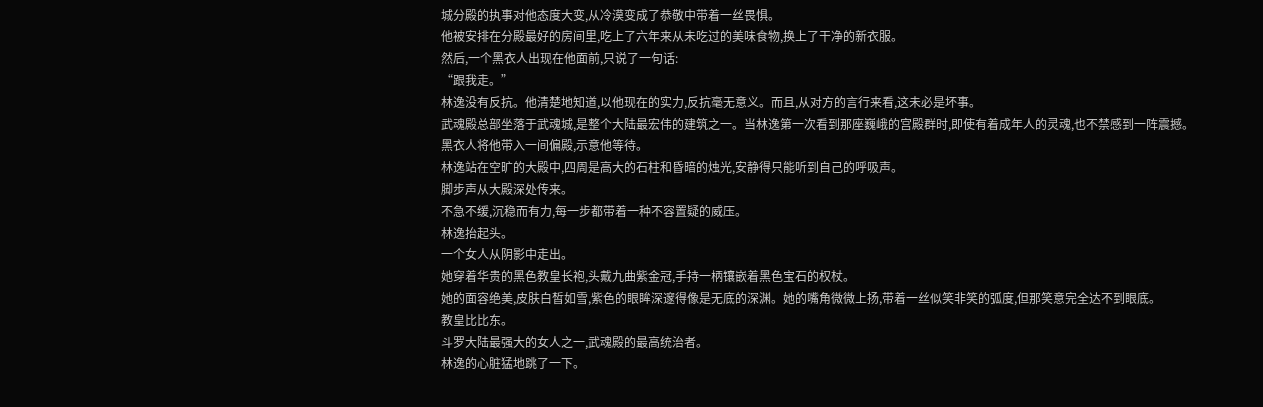城分殿的执事对他态度大变,从冷漠变成了恭敬中带着一丝畏惧。
他被安排在分殿最好的房间里,吃上了六年来从未吃过的美味食物,换上了干净的新衣服。
然后,一个黑衣人出现在他面前,只说了一句话:
“跟我走。”
林逸没有反抗。他清楚地知道,以他现在的实力,反抗毫无意义。而且,从对方的言行来看,这未必是坏事。
武魂殿总部坐落于武魂城,是整个大陆最宏伟的建筑之一。当林逸第一次看到那座巍峨的宫殿群时,即使有着成年人的灵魂,也不禁感到一阵震撼。
黑衣人将他带入一间偏殿,示意他等待。
林逸站在空旷的大殿中,四周是高大的石柱和昏暗的烛光,安静得只能听到自己的呼吸声。
脚步声从大殿深处传来。
不急不缓,沉稳而有力,每一步都带着一种不容置疑的威压。
林逸抬起头。
一个女人从阴影中走出。
她穿着华贵的黑色教皇长袍,头戴九曲紫金冠,手持一柄镶嵌着黑色宝石的权杖。
她的面容绝美,皮肤白皙如雪,紫色的眼眸深邃得像是无底的深渊。她的嘴角微微上扬,带着一丝似笑非笑的弧度,但那笑意完全达不到眼底。
教皇比比东。
斗罗大陆最强大的女人之一,武魂殿的最高统治者。
林逸的心脏猛地跳了一下。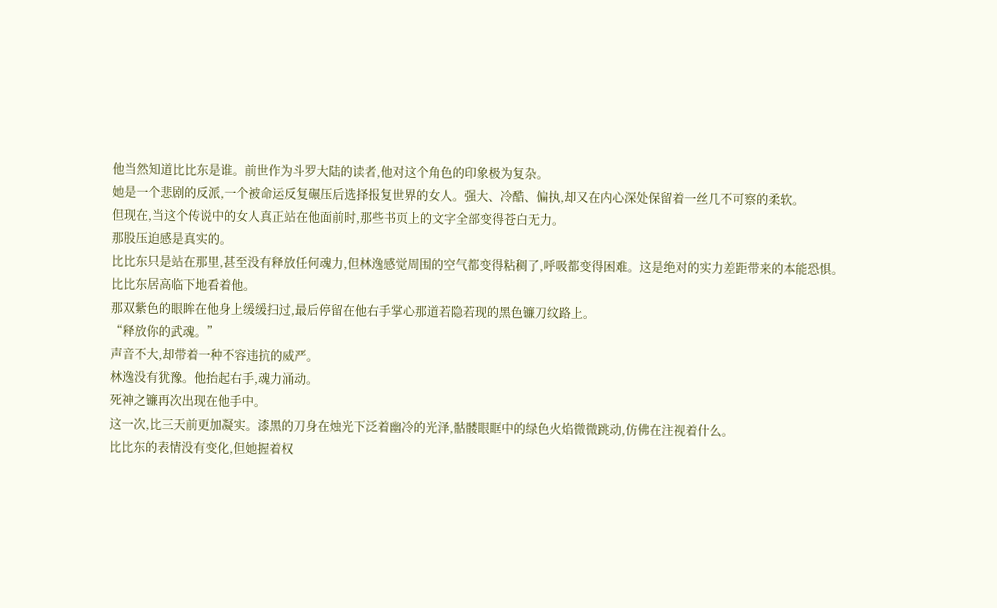他当然知道比比东是谁。前世作为斗罗大陆的读者,他对这个角色的印象极为复杂。
她是一个悲剧的反派,一个被命运反复碾压后选择报复世界的女人。强大、冷酷、偏执,却又在内心深处保留着一丝几不可察的柔软。
但现在,当这个传说中的女人真正站在他面前时,那些书页上的文字全部变得苍白无力。
那股压迫感是真实的。
比比东只是站在那里,甚至没有释放任何魂力,但林逸感觉周围的空气都变得粘稠了,呼吸都变得困难。这是绝对的实力差距带来的本能恐惧。
比比东居高临下地看着他。
那双紫色的眼眸在他身上缓缓扫过,最后停留在他右手掌心那道若隐若现的黑色镰刀纹路上。
“释放你的武魂。”
声音不大,却带着一种不容违抗的威严。
林逸没有犹豫。他抬起右手,魂力涌动。
死神之镰再次出现在他手中。
这一次,比三天前更加凝实。漆黑的刀身在烛光下泛着幽冷的光泽,骷髅眼眶中的绿色火焰微微跳动,仿佛在注视着什么。
比比东的表情没有变化,但她握着权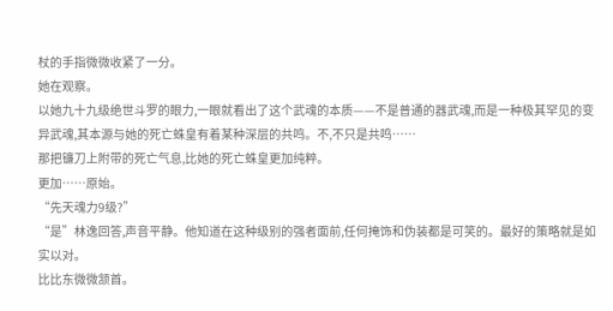杖的手指微微收紧了一分。
她在观察。
以她九十九级绝世斗罗的眼力,一眼就看出了这个武魂的本质——不是普通的器武魂,而是一种极其罕见的变异武魂,其本源与她的死亡蛛皇有着某种深层的共鸣。不,不只是共鸣……
那把镰刀上附带的死亡气息,比她的死亡蛛皇更加纯粹。
更加……原始。
“先天魂力9级?”
“是”林逸回答,声音平静。他知道在这种级别的强者面前,任何掩饰和伪装都是可笑的。最好的策略就是如实以对。
比比东微微颔首。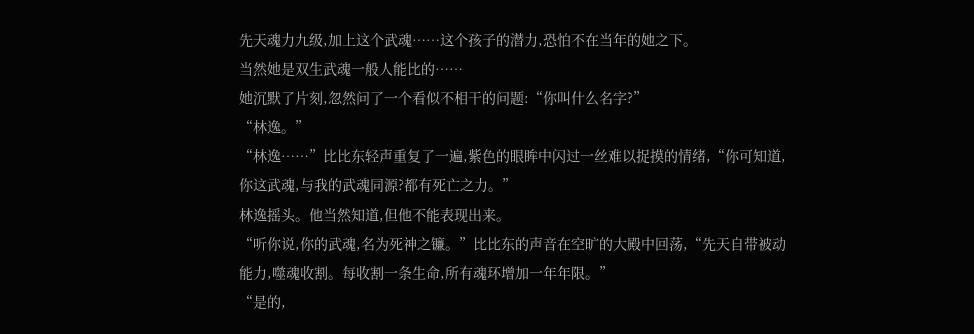先天魂力九级,加上这个武魂……这个孩子的潜力,恐怕不在当年的她之下。
当然她是双生武魂一般人能比的……
她沉默了片刻,忽然问了一个看似不相干的问题:“你叫什么名字?”
“林逸。”
“林逸……”比比东轻声重复了一遍,紫色的眼眸中闪过一丝难以捉摸的情绪,“你可知道,你这武魂,与我的武魂同源?都有死亡之力。”
林逸摇头。他当然知道,但他不能表现出来。
“听你说,你的武魂,名为死神之镰。”比比东的声音在空旷的大殿中回荡,“先天自带被动能力,噬魂收割。每收割一条生命,所有魂环增加一年年限。”
“是的,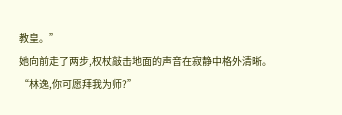教皇。”
她向前走了两步,权杖敲击地面的声音在寂静中格外清晰。
“林逸,你可愿拜我为师?”